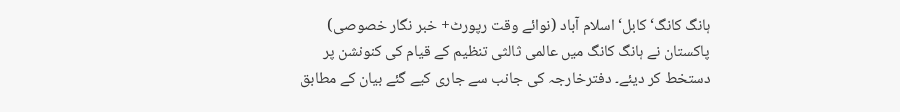ہانگ کانگ‘ کابل‘ اسلام آباد (نوائے وقت رپورٹ+ خبر نگار خصوصی) پاکستان نے ہانگ کانگ میں عالمی ثالثی تنظیم کے قیام کی کنونشن پر دستخط کر دیئے۔ دفترخارجہ کی جانب سے جاری کیے گئے بیان کے مطابق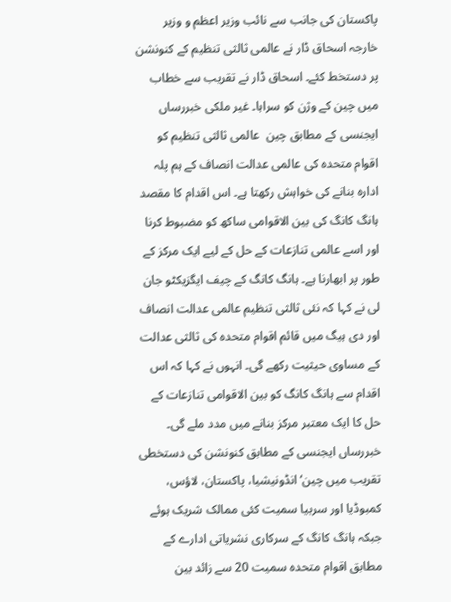پاکستان کی جانب سے نائب وزیر اعظم و وزیر خارجہ اسحاق ڈار نے عالمی ثالثی تنظیم کے کنونشن پر دستخط کئے۔ اسحاق ڈار نے تقریب سے خطاب میں چین کے وژن کو سراہا۔ غیر ملکی خبررساں ایجنسی کے مطابق چین  عالمی ثالثی تنظیم کو اقوام متحدہ کی عالمی عدالت انصاف کے ہم پلہ ادارہ بنانے کی خواہش رکھتا ہے۔ اس اقدام کا مقصد ہانگ کانگ کی بین الاقوامی ساکھ کو مضبوط کرنا اور اسے عالمی تنازعات کے حل کے لیے ایک مرکز کے طور پر ابھارنا ہے۔ ہانگ کانگ کے چیف ایگزیکٹو جان لی نے کہا کہ نئی ثالثی تنظیم عالمی عدالت انصاف اور دی ہیگ میں قائم اقوام متحدہ کی ثالثی عدالت کے مساوی حیثیت رکھے گی۔ انہوں نے کہا کہ اس اقدام سے ہانگ کانگ کو بین الاقوامی تنازعات کے حل کا ایک معتبر مرکز بنانے میں مدد ملے گی۔ خبررساں ایجنسی کے مطابق کنونشن کی دستخطی تقریب میں چین‘ انڈونیشیا، پاکستان، لاؤس، کمبوڈیا اور سربیا سمیت کئی ممالک شریک ہوئے جبکہ ہانگ کانگ کے سرکاری نشریاتی ادارے کے مطابق اقوام متحدہ سمیت 20 سے زائد بین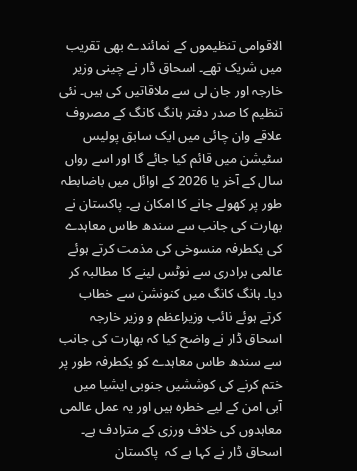الاقوامی تنظیموں کے نمائندے بھی تقریب میں شریک تھے۔ اسحاق ڈار نے چینی وزیر خارجہ اور جان لی سے ملاقاتیں کی ہیں۔ نئی تنظیم کا صدر دفتر ہانگ کانگ کے مصروف علاقے وان چائی میں ایک سابق پولیس سٹیشن میں قائم کیا جائے گا اور اسے رواں سال کے آخر یا 2026 کے اوائل میں باضابطہ طور پر کھولے جانے کا امکان ہے۔ پاکستان نے بھارت کی جانب سے سندھ طاس معاہدے کی یکطرفہ منسوخی کی مذمت کرتے ہوئے عالمی برادری سے نوٹس لینے کا مطالبہ کر دیا۔ ہانگ کانگ میں کنونشن سے خطاب کرتے ہوئے نائب وزیراعظم و وزیر خارجہ اسحاق ڈار نے واضح کیا کہ بھارت کی جانب سے سندھ طاس معاہدے کو یکطرفہ طور پر ختم کرنے کی کوششیں جنوبی ایشیا میں آبی امن کے لیے خطرہ ہیں اور یہ عمل عالمی معاہدوں کی خلاف ورزی کے مترادف ہے۔ اسحاق ڈار نے کہا ہے کہ  پاکستان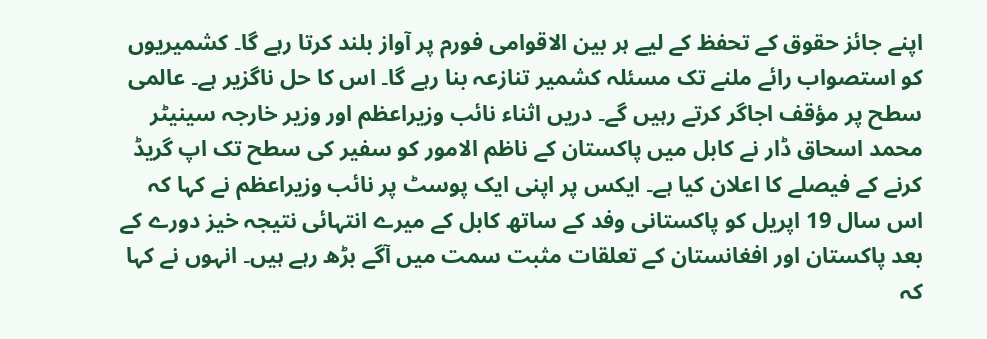اپنے جائز حقوق کے تحفظ کے لیے ہر بین الاقوامی فورم پر آواز بلند کرتا رہے گا۔ کشمیریوں کو استصواب رائے ملنے تک مسئلہ کشمیر تنازعہ بنا رہے گا۔ اس کا حل ناگزیر ہے۔ عالمی سطح پر مؤقف اجاگر کرتے رہیں گے۔ دریں اثناء نائب وزیراعظم اور وزیر خارجہ سینیٹر محمد اسحاق ڈار نے کابل میں پاکستان کے ناظم الامور کو سفیر کی سطح تک اپ گریڈ کرنے کے فیصلے کا اعلان کیا ہے۔ ایکس پر اپنی ایک پوسٹ پر نائب وزیراعظم نے کہا کہ اس سال 19 اپریل کو پاکستانی وفد کے ساتھ کابل کے میرے انتہائی نتیجہ خیز دورے کے بعد پاکستان اور افغانستان کے تعلقات مثبت سمت میں آگے بڑھ رہے ہیں۔ انہوں نے کہا کہ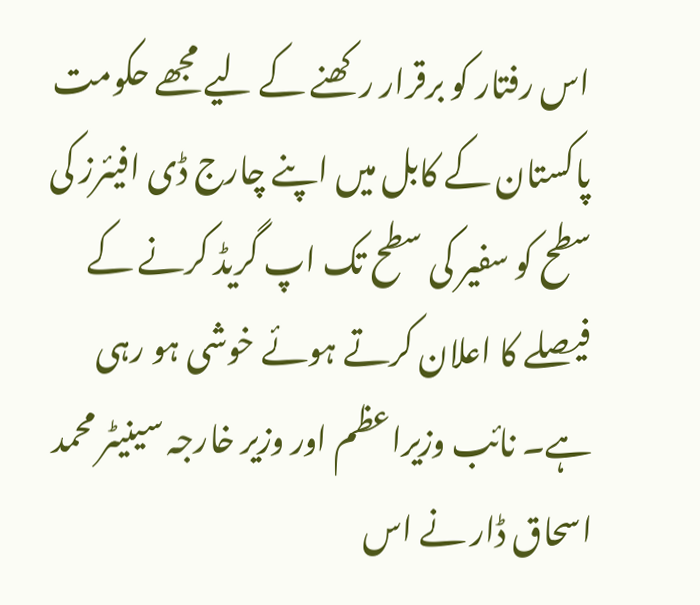اس رفتار کو برقرار رکھنے کے لیے مجھے حکومت پاکستان کے کابل میں اپنے چارج ڈی افیئرز کی سطح کو سفیر کی سطح تک اپ گریڈ کرنے کے فیصلے کا اعلان کرتے ہوئے خوشی ہو رہی ہے۔ نائب وزیراعظم اور وزیر خارجہ سینیٹر محمد اسحاق ڈار نے اس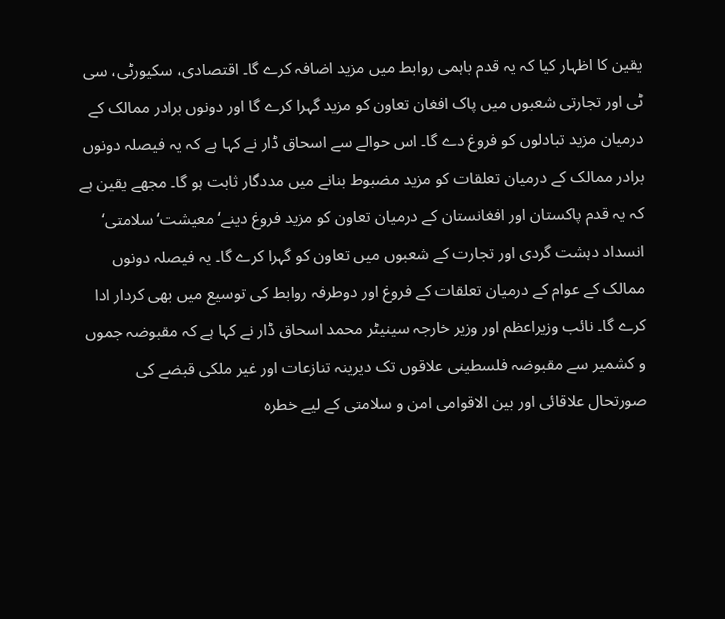یقین کا اظہار کیا کہ یہ قدم باہمی روابط میں مزید اضافہ کرے گا۔ اقتصادی، سکیورٹی، سی ٹی اور تجارتی شعبوں میں پاک افغان تعاون کو مزید گہرا کرے گا اور دونوں برادر ممالک کے درمیان مزید تبادلوں کو فروغ دے گا۔ اس حوالے سے اسحاق ڈار نے کہا ہے کہ یہ فیصلہ دونوں برادر ممالک کے درمیان تعلقات کو مزید مضبوط بنانے میں مددگار ثابت ہو گا۔ مجھے یقین ہے کہ یہ قدم پاکستان اور افغانستان کے درمیان تعاون کو مزید فروغ دینے‘ معیشت‘ سلامتی‘ انسداد دہشت گردی اور تجارت کے شعبوں میں تعاون کو گہرا کرے گا۔ یہ فیصلہ دونوں ممالک کے عوام کے درمیان تعلقات کے فروغ اور دوطرفہ روابط کی توسیع میں بھی کردار ادا کرے گا۔ نائب وزیراعظم اور وزیر خارجہ سینیٹر محمد اسحاق ڈار نے کہا ہے کہ مقبوضہ جموں و کشمیر سے مقبوضہ فلسطینی علاقوں تک دیرینہ تنازعات اور غیر ملکی قبضے کی صورتحال علاقائی اور بین الاقوامی امن و سلامتی کے لیے خطرہ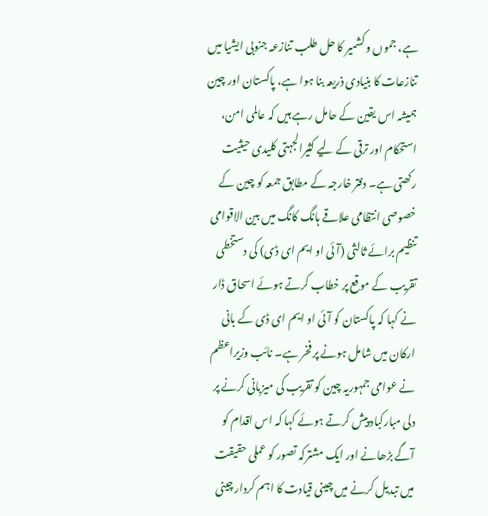ہے، جموں و کشمیر کا حل طلب تنازعہ جنوبی ایشیا میں تنازعات کا بنیادی ذریعہ بنا ہوا ہے، پاکستان اور چین ہمیشہ اس یقین کے حامل رہے ہیں کہ عالمی امن، استحکام اور ترقی کے لیے کثیرالجہتی کلیدی حیثیت رکھتی ہے۔ دفتر خارجہ کے مطابق جمعہ کو چین کے خصوصی انتظامی علاقے ہانگ کانگ میں بین الاقوامی تنظیم برائے ثالثی (آئی او ایم ای ڈی) کی دستخطی تقریب کے موقع پر خطاب کرتے ہوئے اسحاق ڈار نے کہا کہ پاکستان کو آئی او ایم ای ڈی کے بانی ارکان میں شامل ہونے پر فخر ہے۔ نائب وزیراعظم نے عوامی جمہوریہ چین کو تقریب کی میزبانی کرنے پر دلی مبارکباد پیش کرتے ہوئے کہا کہ اس اقدام کو آگے بڑھانے اور ایک مشترکہ تصور کو عملی حقیقت میں تبدیل کرنے میں چینی قیادت کا اہم کردار چینی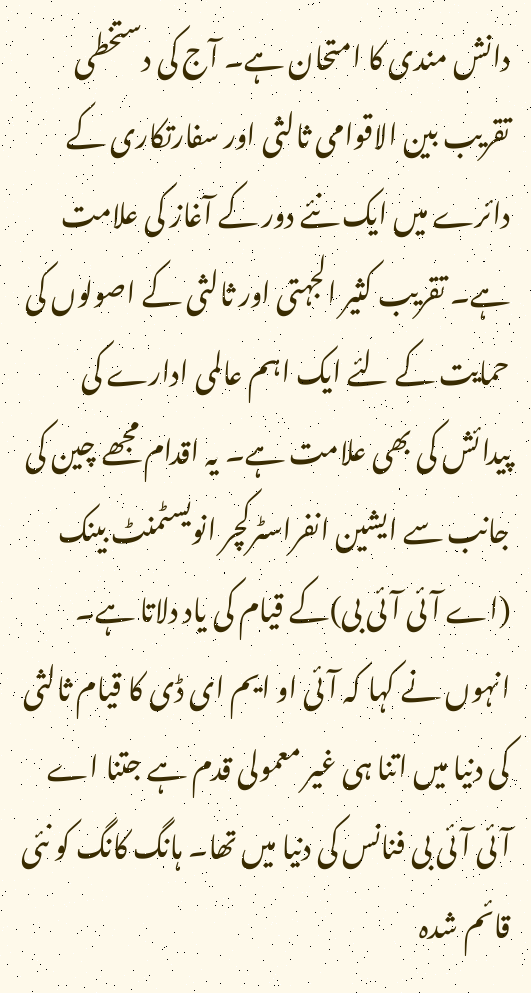دانش مندی کا امتحان ہے۔ آج کی دستخطی تقریب بین الاقوامی ثالثی اور سفارتکاری کے دائرے میں ایک نئے دور کے آغاز کی علامت ہے۔ تقریب کثیر الجہتی اور ثالثی کے اصولوں کی حمایت کے لئے ایک اہم عالمی ادارے کی پیدائش کی بھی علامت ہے۔ یہ اقدام مجھے چین کی جانب سے ایشین انفراسٹرکچر انویسٹمنٹ بینک (اے آئی آئی بی)کے قیام کی یاد دلاتا ہے۔ انہوں نے کہا کہ آئی او ایم ای ڈی کا قیام ثالثی کی دنیا میں اتنا ہی غیر معمولی قدم ہے جتنا اے آئی آئی بی فنانس کی دنیا میں تھا۔ ہانگ کانگ کو نئی قائم شدہ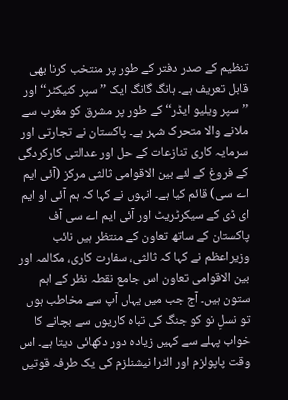تنظیم کے صدر دفتر کے طور پر منتخب کرنا بھی قابل تعریف ہے۔ ہانگ گانگ ایک ’’سپر کنیکٹر‘‘ اور ’’سپر ویلیو ایڈر‘‘ کے طور پر مشرق کو مغرب سے ملانے والا متحرک شہر ہے۔ پاکستان نے تجارتی اور سرمایہ کاری تنازعات کے حل اور عدالتی کارکردگی کے فروغ کے لئے بین الاقوامی ثالثی مرکز (آئی ایم اے سی) قائم کیا ہے۔ انہوں نے کہا کہ ہم آئی او ایم ای ڈی کے سیکرٹریٹ اور آئی ایم اے سی آف پاکستان کے ساتھ تعاون کے منتظر ہیں نائب وزیراعظم نے کہا کہ ثالثی، سفارت کاری، مکالمہ اور بین الاقوامی تعاون اس جامع نقطہ نظر کے اہم ستون ہیں۔ آج جب میں یہاں آپ سے مخاطب ہوں تو نسلِ نو کو جنگ کی تباہ کاریوں سے بچانے کا خواب پہلے سے کہیں زیادہ دور دکھائی دیتا ہے۔ اس وقت پاپولزم اور الٹرا نیشنلزم کی یک طرفہ قوتیں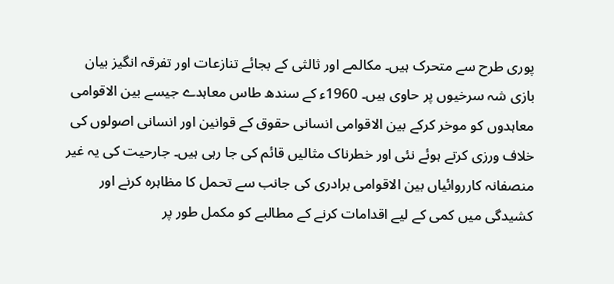پوری طرح سے متحرک ہیں۔ مکالمے اور ثالثی کے بجائے تنازعات اور تفرقہ انگیز بیان بازی شہ سرخیوں پر حاوی ہیں۔ 1960ء کے سندھ طاس معاہدے جیسے بین الاقوامی معاہدوں کو موخر کرکے بین الاقوامی انسانی حقوق کے قوانین اور انسانی اصولوں کی خلاف ورزی کرتے ہوئے نئی اور خطرناک مثالیں قائم کی جا رہی ہیں۔ جارحیت کی یہ غیر منصفانہ کارروائیاں بین الاقوامی برادری کی جانب سے تحمل کا مظاہرہ کرنے اور کشیدگی میں کمی کے لیے اقدامات کرنے کے مطالبے کو مکمل طور پر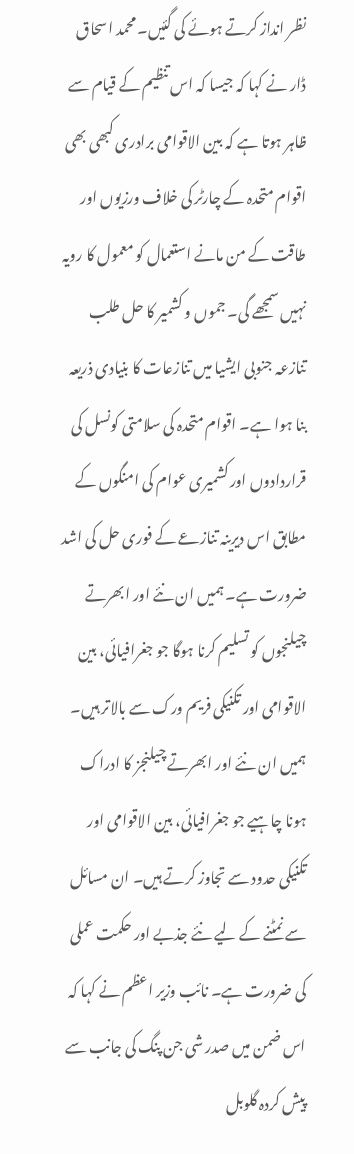نظر انداز کرتے ہوئے کی گئیں۔ محمد اسحاق ڈار نے کہا کہ جیسا کہ اس تنظیم کے قیام سے ظاہر ہوتا ہے کہ بین الاقوامی برادری کبھی بھی اقوام متحدہ کے چارٹر کی خلاف ورزیوں اور طاقت کے من مانے استعمال کو معمول کا رویہ نہیں سمجھے گی۔ جموں و کشمیر کا حل طلب تنازعہ جنوبی ایشیا میں تنازعات کا بنیادی ذریعہ بنا ہوا ہے۔ اقوام متحدہ کی سلامتی کونسل کی قراردادوں اور کشمیری عوام کی امنگوں کے مطابق اس دیرینہ تنازعے کے فوری حل کی اشد ضرورت ہے۔ ہمیں ان نئے اور ابھرتے چیلنجوں کو تسلیم کرنا ہوگا جو جغرافیائی، بین الاقوامی اور تکنیکی فریم ورک سے بالاتر ہیں۔ ہمیں ان نئے اور ابھرتے چیلنجز کا ادراک ہونا چاہیے جو جغرافیائی، بین الاقوامی اور تکنیکی حدود سے تجاوز کرتے ہیں۔ ان مسائل سے نمٹنے کے لیے نئے جذبے اور حکمت عملی کی ضرورت ہے۔ نائب وزیر اعظم نے کہا کہ اس ضمن میں صدر شی جن پنگ کی جانب سے پیش کردہ گلوبل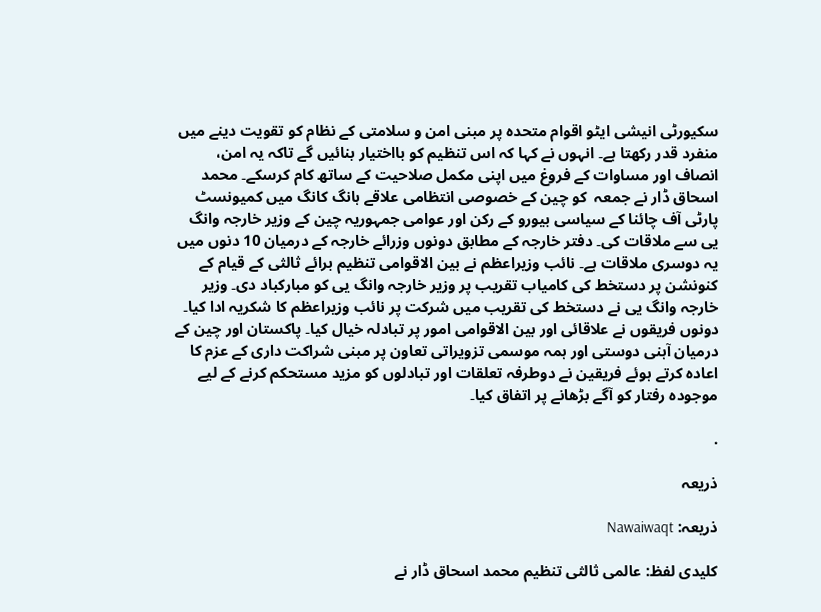سکیورٹی انیشی ایٹو اقوام متحدہ پر مبنی امن و سلامتی کے نظام کو تقویت دینے میں منفرد قدر رکھتا ہے۔ انہوں نے کہا کہ اس تنظیم کو بااختیار بنائیں گے تاکہ یہ امن، انصاف اور مساوات کے فروغ میں اپنی مکمل صلاحیت کے ساتھ کام کرسکے۔ محمد اسحاق ڈار نے جمعہ  کو چین کے خصوصی انتظامی علاقے ہانگ کانگ میں کمیونسٹ پارٹی آف چائنا کے سیاسی بیورو کے رکن اور عوامی جمہوریہ چین کے وزیر خارجہ وانگ یی سے ملاقات کی۔ دفتر خارجہ کے مطابق دونوں وزرائے خارجہ کے درمیان 10 دنوں میں یہ دوسری ملاقات ہے۔ نائب وزیراعظم نے بین الاقوامی تنظیم برائے ثالثی کے قیام کے کنونشن پر دستخط کی کامیاب تقریب پر وزیر خارجہ وانگ یی کو مبارکباد دی۔ وزیر خارجہ وانگ یی نے دستخط کی تقریب میں شرکت پر نائب وزیراعظم کا شکریہ ادا کیا۔ دونوں فریقوں نے علاقائی اور بین الاقوامی امور پر تبادلہ خیال کیا۔ پاکستان اور چین کے درمیان آہنی دوستی اور ہمہ موسمی تزویراتی تعاون پر مبنی شراکت داری کے عزم کا اعادہ کرتے ہوئے فریقین نے دوطرفہ تعلقات اور تبادلوں کو مزید مستحکم کرنے کے لیے موجودہ رفتار کو آگے بڑھانے پر اتفاق کیا۔

.

ذریعہ

ذریعہ: Nawaiwaqt

کلیدی لفظ: عالمی ثالثی تنظیم محمد اسحاق ڈار نے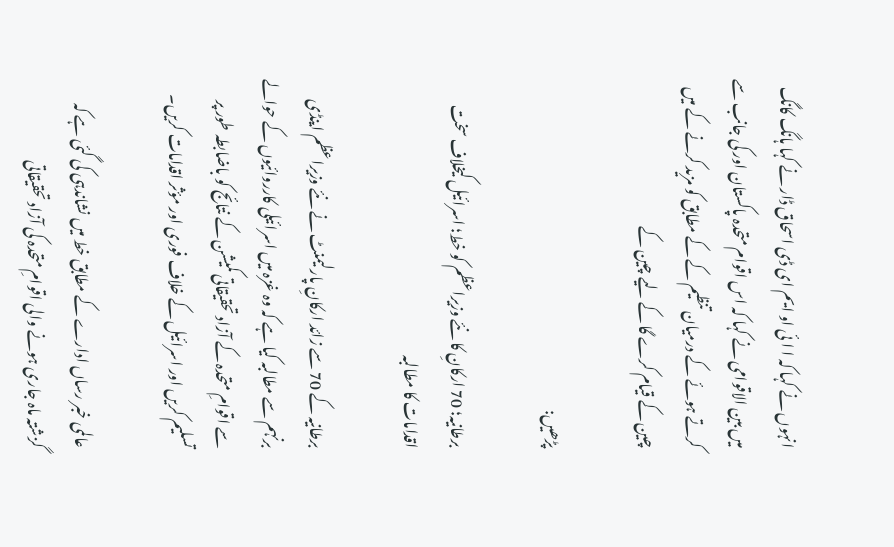انہوں نے کہا کہ ا ا ئی او ایم ای ڈی اسحاق ڈار نے کہا ہانگ کانگ میں بین الاقوامی نے کہا کہ اس اقوام متحدہ پاکستان اور کی جانب سے کرتے ہوئے کے درمیان تنظیم کے کے مطابق کو مزید کرنے کے میں چین کے قیام کرے گا کے لیے چین کے

پڑھیں:

برطانیہ؛ 70 ارکانِ کا نئے وزیراعظم کو خط؛ اسرائیل کیخلاف سخت اقدامات کا مطالبہ

برطانیہ کے 70 سے زائد ارکانِ پارلیمنٹ نے نئے وزیراعظم اینڈی برنہم سے مطالبہ کیا ہے کہ وہ غزہ میں اسرائیلی کارروائیوں کے حوالے سے اقوامِ متحدہ کے آزاد تحقیقاتی کمیشن کے نتائج کو باضابطہ طور پر تسلیم کریں اور اسرائیل کے خلاف فوری اور مؤثر اقدامات کریں۔

عالمی خبر رساں ادارے کے مطابق خط میں نشاندہی کی گئی ہے کہ گزشتہ ماہ جاری ہونے والی اقوامِ متحدہ کی آزاد تحقیقاتی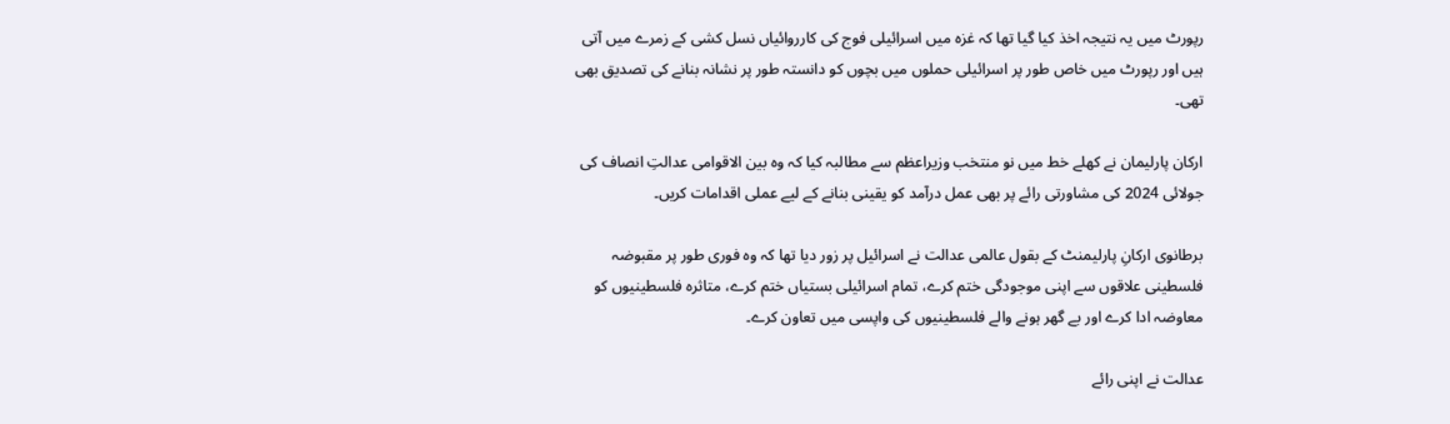رپورٹ میں یہ نتیجہ اخذ کیا گیا تھا کہ غزہ میں اسرائیلی فوج کی کارروائیاں نسل کشی کے زمرے میں آتی ہیں اور رپورٹ میں خاص طور پر اسرائیلی حملوں میں بچوں کو دانستہ طور پر نشانہ بنانے کی تصدیق بھی تھی۔

ارکان پارلیمان نے کھلے خط میں نو منتخب وزیراعظم سے مطالبہ کیا کہ وہ بین الاقوامی عدالتِ انصاف کی جولائی 2024 کی مشاورتی رائے پر بھی عمل درآمد کو یقینی بنانے کے لیے عملی اقدامات کریں۔

برطانوی ارکانِ پارلیمنٹ کے بقول عالمی عدالت نے اسرائیل پر زور دیا تھا کہ وہ فوری طور پر مقبوضہ فلسطینی علاقوں سے اپنی موجودگی ختم کرے، تمام اسرائیلی بستیاں ختم کرے، متاثرہ فلسطینیوں کو معاوضہ ادا کرے اور بے گھر ہونے والے فلسطینیوں کی واپسی میں تعاون کرے۔

عدالت نے اپنی رائے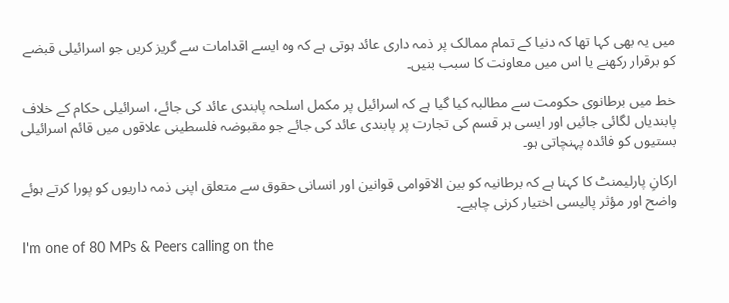میں یہ بھی کہا تھا کہ دنیا کے تمام ممالک پر ذمہ داری عائد ہوتی ہے کہ وہ ایسے اقدامات سے گریز کریں جو اسرائیلی قبضے کو برقرار رکھنے یا اس میں معاونت کا سبب بنیں۔

خط میں برطانوی حکومت سے مطالبہ کیا گیا ہے کہ اسرائیل پر مکمل اسلحہ پابندی عائد کی جائے، اسرائیلی حکام کے خلاف پابندیاں لگائی جائیں اور ایسی ہر قسم کی تجارت پر پابندی عائد کی جائے جو مقبوضہ فلسطینی علاقوں میں قائم اسرائیلی بستیوں کو فائدہ پہنچاتی ہو۔

ارکانِ پارلیمنٹ کا کہنا ہے کہ برطانیہ کو بین الاقوامی قوانین اور انسانی حقوق سے متعلق اپنی ذمہ داریوں کو پورا کرتے ہوئے واضح اور مؤثر پالیسی اختیار کرنی چاہیے۔

I'm one of 80 MPs & Peers calling on the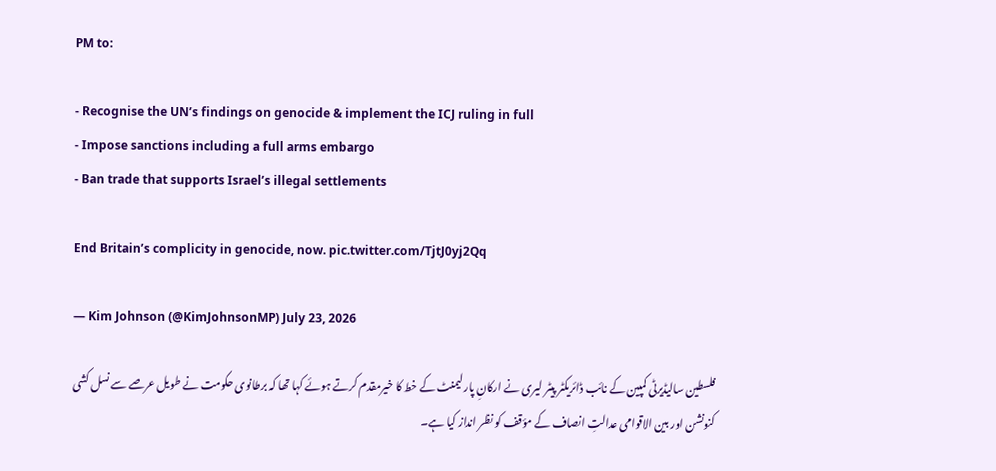PM to:

- Recognise the UN’s findings on genocide & implement the ICJ ruling in full
- Impose sanctions including a full arms embargo
- Ban trade that supports Israel’s illegal settlements

End Britain’s complicity in genocide, now. pic.twitter.com/TjtJ0yj2Qq

— Kim Johnson (@KimJohnsonMP) July 23, 2026

فلسطین سالیڈیرٹی کمپین کے نائب ڈائریکٹر پیٹر لیری نے ارکانِ پارلیمنٹ کے خط کا خیرمقدم کرتے ہوئے کہا تھا کہ برطانوی حکومت نے طویل عرصے سے نسل کشی کنونشن اور بین الاقوامی عدالتِ انصاف کے مؤقف کو نظر انداز کیا ہے۔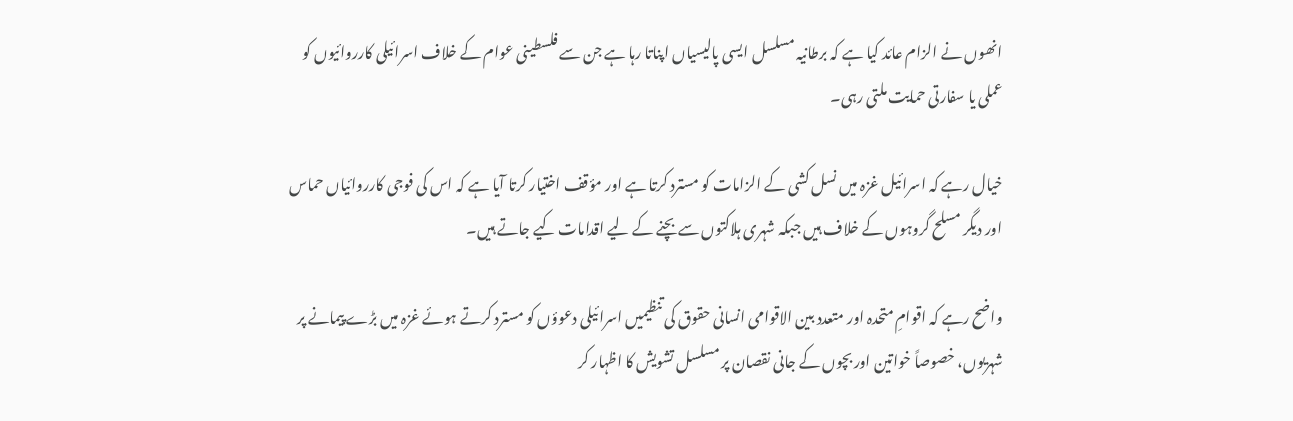انھوں نے الزام عائد کیا ہے کہ برطانیہ مسلسل ایسی پالیسیاں اپناتا رہا ہے جن سے فلسطینی عوام کے خلاف اسرائیلی کارروائیوں کو عملی یا سفارتی حمایت ملتی رہی۔

خیال رہے کہ اسرائیل غزہ میں نسل کشی کے الزامات کو مسترد کرتا ہے اور مؤقف اختیار کرتا آیا ہے کہ اس کی فوجی کارروائیاں حماس اور دیگر مسلح گروہوں کے خلاف ہیں جبکہ شہری ہلاکتوں سے بچنے کے لیے اقدامات کیے جاتے ہیں۔

واضح رہے کہ اقوامِ متحدہ اور متعدد بین الاقوامی انسانی حقوق کی تنظیمیں اسرائیلی دعوؤں کو مسترد کرتے ہوئے غزہ میں بڑے پیمانے پر شہریوں، خصوصاً خواتین اور بچوں کے جانی نقصان پر مسلسل تشویش کا اظہار کر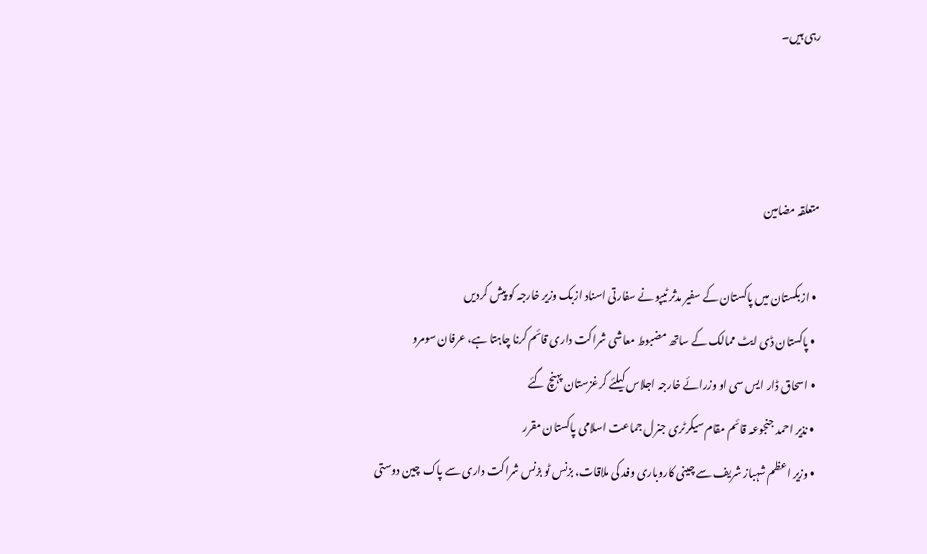رہی ہیں۔



متعلقہ مضامین

  • ازبکستان میں پاکستان کے سفیر مدثر ٹیپو نے سفارتی اسناد ازبک وزیر خارجہ کو پیش کردیں
  • پاکستان ڈی ایٹ ممالک کے ساتھ مضبوط معاشی شراکت داری قائم کرنا چاہتا ہے، عرفان سومرو
  • اسحاق ڈار ایس سی او وزرائے خارجہ اجلاس کیلئے کرغزستان پہنچ گئے
  • نذیر احمد جنجوعہ قائم مقام سیکرٹری جنرل جماعت اسلامی پاکستان مقرر
  • وزیر اعظم شہباز شریف سے چینی کاروباری وفد کی ملاقات، بزنس ٹو بزنس شراکت داری سے پاک چین دوستی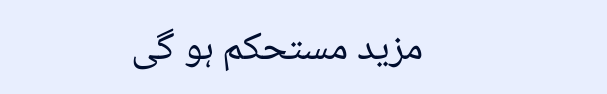مزید مستحکم ہو گی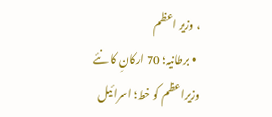، وزیر اعظم
  • برطانیہ؛ 70 ارکانِ کا نئے وزیراعظم کو خط؛ اسرائیل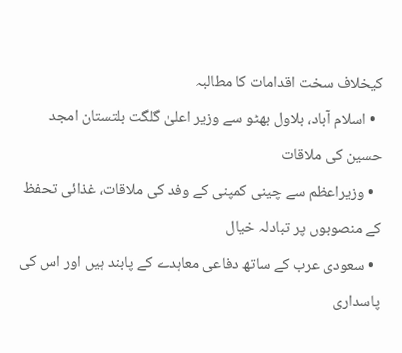کیخلاف سخت اقدامات کا مطالبہ
  • اسلام آباد، بلاول بھٹو سے وزیر اعلیٰ گلگت بلتستان امجد حسین کی ملاقات
  • وزیراعظم سے چینی کمپنی کے وفد کی ملاقات، غذائی تحفظ کے منصوبوں پر تبادلہ خیال
  • سعودی عرب کے ساتھ دفاعی معاہدے کے پابند ہیں اور اس کی پاسداری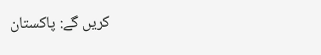کریں گے: پاکستان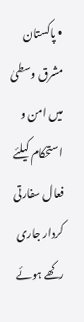• پاکستان مشرق وسطیٰ میں امن و استحکام کیلئے فعال سفارتی کردار جاری رکھے ہوئے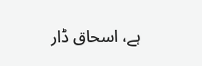ہے، اسحاق ڈار